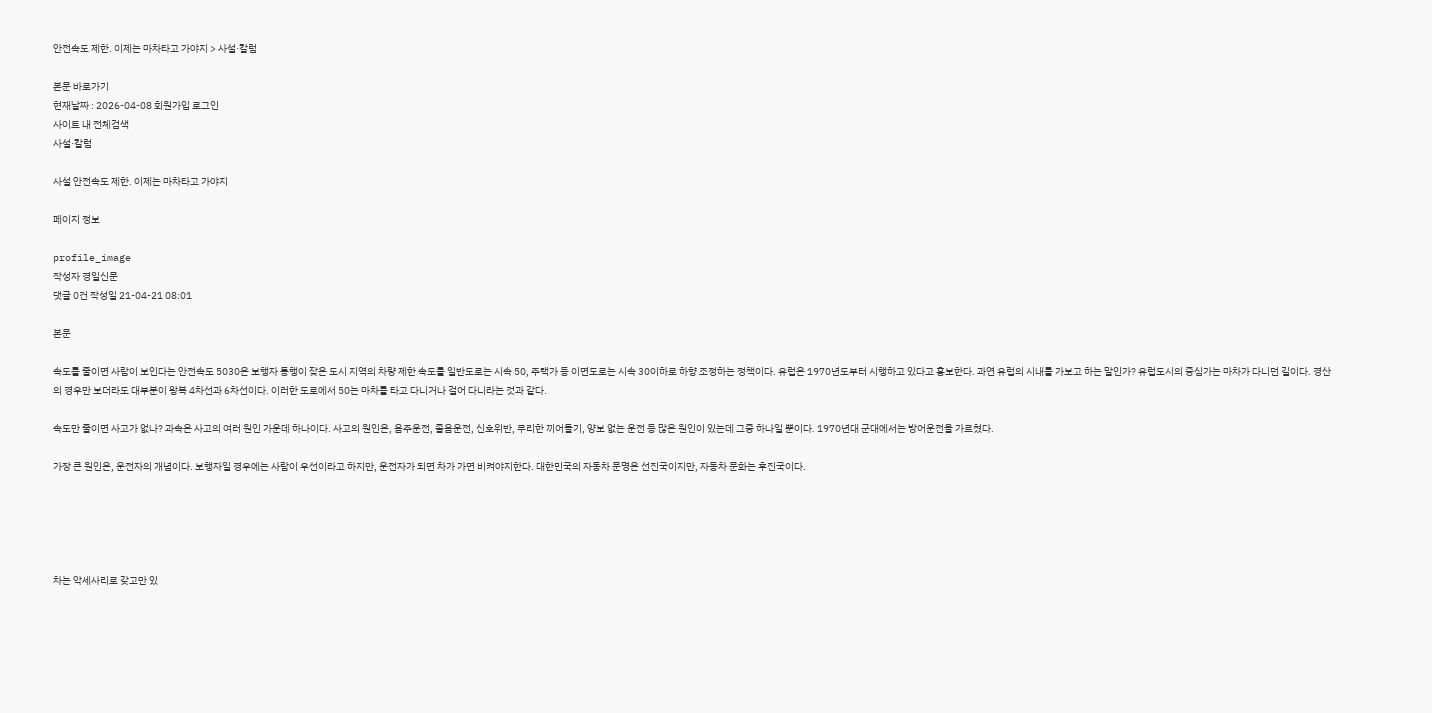안전속도 제한. 이제는 마차타고 가야지 > 사설·칼럼

본문 바로가기
현재날짜 : 2026-04-08 회원가입 로그인
사이트 내 전체검색
사설·칼럼

사설 안전속도 제한. 이제는 마차타고 가야지

페이지 정보

profile_image
작성자 경일신문
댓글 0건 작성일 21-04-21 08:01

본문

속도를 줄이면 사람이 보인다는 안전속도 5030은 보행자 통행이 잦은 도시 지역의 차량 제한 속도를 일반도로는 시속 50, 주택가 등 이면도로는 시속 30이하로 하향 조정하는 정책이다. 유럽은 1970년도부터 시행하고 있다고 홍보한다. 과연 유럽의 시내를 가보고 하는 말인가? 유럽도시의 중심가는 마차가 다니던 길이다. 경산의 경우만 보더라도 대부분이 왕복 4차선과 6차선이다. 이러한 도로에서 50는 마차를 타고 다니거나 걸어 다니라는 것과 같다.

속도만 줄이면 사고가 없나? 과속은 사고의 여러 원인 가운데 하나이다. 사고의 원인은, 음주운전, 졸음운전, 신호위반, 무리한 끼어들기, 양보 없는 운전 등 많은 원인이 있는데 그중 하나일 뿐이다. 1970년대 군대에서는 방어운전을 가르쳤다.

가장 큰 원인은, 운전자의 개념이다. 보행자일 경우에는 사람이 우선이라고 하지만, 운전자가 되면 차가 가면 비켜야지한다. 대한민국의 자동차 문명은 선진국이지만, 자동차 문화는 후진국이다.





차는 악세사리로 갖고만 있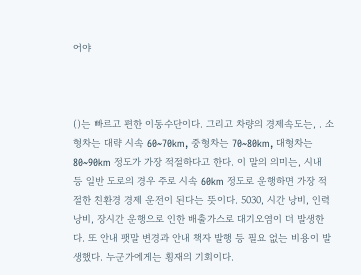어야



()는 빠르고 편한 이동수단이다. 그리고 차량의 경제속도는, . 소형차는 대략 시속 60~70km, 중형차는 70~80km, 대형차는 80~90km 정도가 가장 적절하다고 한다. 이 말의 의미는, 시내 등 일반 도로의 경우 주로 시속 60km 정도로 운행하면 가장 적절한 친환경 경제 운전이 된다는 뜻이다. 5030, 시간 낭비, 인력 낭비, 장시간 운행으로 인한 배출가스로 대기오염이 더 발생한다. 또 안내 팻말 변경과 안내 책자 발행 등 필요 없는 비용이 발생했다. 누군가에게는 횡재의 기회이다.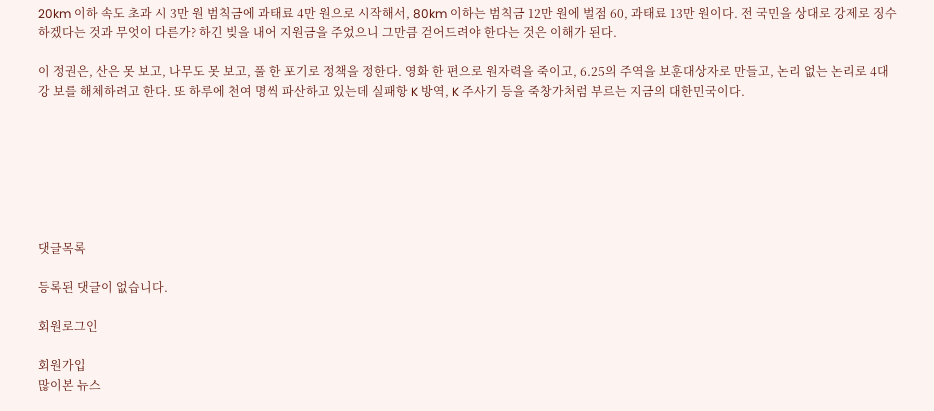20km 이하 속도 초과 시 3만 원 범칙금에 과태료 4만 원으로 시작해서, 80km 이하는 범칙금 12만 원에 벌점 60, 과태료 13만 원이다. 전 국민을 상대로 강제로 징수하겠다는 것과 무엇이 다른가? 하긴 빚을 내어 지원금을 주었으니 그만큼 걷어드려야 한다는 것은 이해가 된다.

이 정권은, 산은 못 보고, 나무도 못 보고, 풀 한 포기로 정책을 정한다. 영화 한 편으로 원자력을 죽이고, 6.25의 주역을 보훈대상자로 만들고, 논리 없는 논리로 4대강 보를 해체하려고 한다. 또 하루에 천여 명씩 파산하고 있는데 실패항 K 방역, K 주사기 등을 죽창가처럼 부르는 지금의 대한민국이다.







댓글목록

등록된 댓글이 없습니다.

회원로그인

회원가입
많이본 뉴스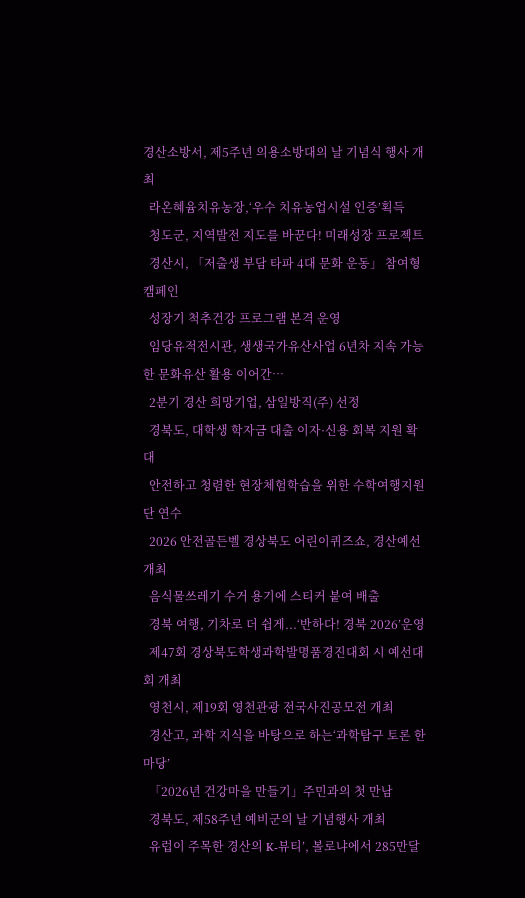경산소방서, 제5주년 의용소방대의 날 기념식 행사 개최
  라온혜윰치유농장,‘우수 치유농업시설 인증’획득
  청도군, 지역발전 지도를 바꾼다! 미래성장 프로젝트
  경산시, 「저출생 부담 타파 4대 문화 운동」 참여형 캠페인
  성장기 척추건강 프로그램 본격 운영
  임당유적전시관, 생생국가유산사업 6년차 지속 가능한 문화유산 활용 이어간…
  2분기 경산 희망기업, 삼일방직(주) 선정
  경북도, 대학생 학자금 대출 이자·신용 회복 지원 확대
  안전하고 청렴한 현장체험학습을 위한 수학여행지원단 연수
  2026 안전골든벨 경상북도 어린이퀴즈쇼, 경산예선 개최
  음식물쓰레기 수거 용기에 스티커 붙여 배출
  경북 여행, 기차로 더 쉽게...‘반하다! 경북 2026’운영
  제47회 경상북도학생과학발명품경진대회 시 예선대회 개최
  영천시, 제19회 영천관광 전국사진공모전 개최
  경산고, 과학 지식을 바탕으로 하는‘과학탐구 토론 한마당’
  「2026년 건강마을 만들기」주민과의 첫 만남
  경북도, 제58주년 예비군의 날 기념행사 개최
  유럽이 주목한 경산의 K-뷰티’, 볼로냐에서 285만달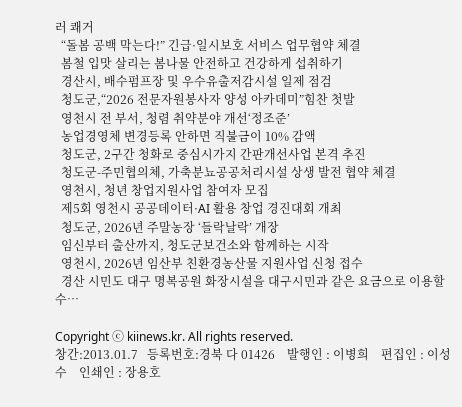러 쾌거
  “돌봄 공백 막는다!” 긴급·일시보호 서비스 업무협약 체결
  봄철 입맛 살리는 봄나물 안전하고 건강하게 섭취하기
  경산시, 배수펌프장 및 우수유출저감시설 일제 점검
  청도군,“2026 전문자원봉사자 양성 아카데미”힘찬 첫발
  영천시 전 부서, 청렴 취약분야 개선‘정조준’
  농업경영체 변경등록 안하면 직불금이 10% 감액
  청도군, 2구간 청화로 중심시가지 간판개선사업 본격 추진
  청도군-주민협의체, 가축분뇨공공처리시설 상생 발전 협약 체결
  영천시, 청년 창업지원사업 참여자 모집
  제5회 영천시 공공데이터·AI 활용 창업 경진대회 개최
  청도군, 2026년 주말농장 ‘들락날락’ 개장
  임신부터 출산까지, 청도군보건소와 함께하는 시작
  영천시, 2026년 임산부 친환경농산물 지원사업 신청 접수
  경산 시민도 대구 명복공원 화장시설을 대구시민과 같은 요금으로 이용할 수…

Copyright ⓒ kiinews.kr. All rights reserved.
창간:2013.01.7   등록번호:경북 다 01426    발행인 : 이병희    편집인 : 이성수    인쇄인 : 장용호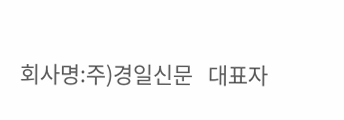회사명:주)경일신문   대표자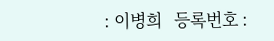: 이병희   등록번호 :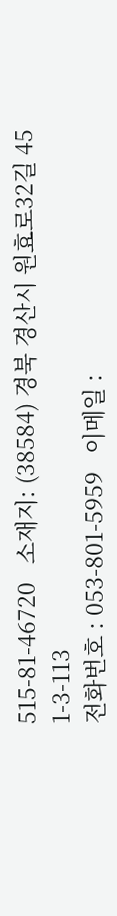515-81-46720   소재지: (38584) 경북 경산시 원효로32길 45 1-3-113
전화번호 : 053-801-5959   이메일 :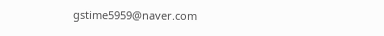gstime5959@naver.com